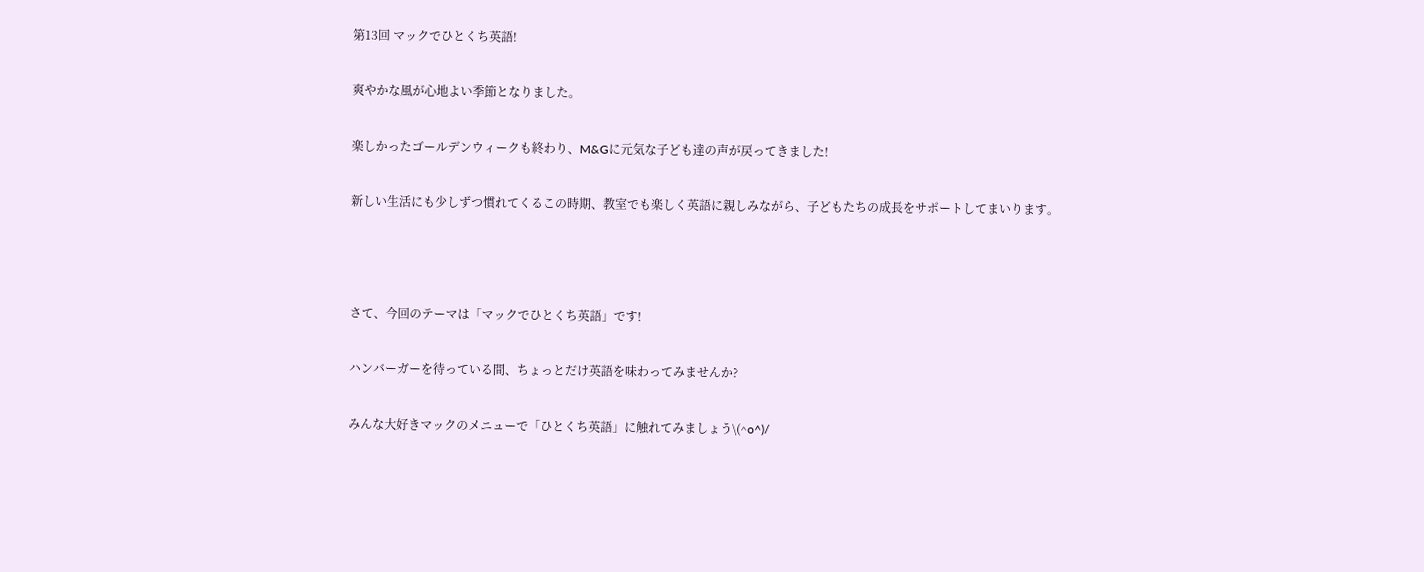第13回 マックでひとくち英語!

爽やかな風が心地よい季節となりました。

楽しかったゴールデンウィークも終わり、M&Gに元気な子ども達の声が戻ってきました!

新しい生活にも少しずつ慣れてくるこの時期、教室でも楽しく英語に親しみながら、子どもたちの成長をサポートしてまいります。



さて、今回のテーマは「マックでひとくち英語」です!

ハンバーガーを待っている間、ちょっとだけ英語を味わってみませんか?

みんな大好きマックのメニューで「ひとくち英語」に触れてみましょう\(^o^)/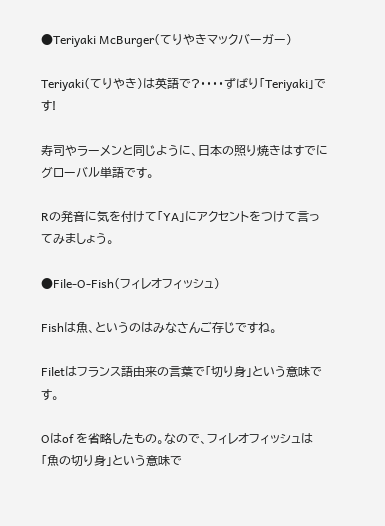●Teriyaki McBurger(てりやきマックバーガー)

Teriyaki(てりやき)は英語で?・・・・ずばり「Teriyaki」です!

寿司やラーメンと同じように、日本の照り焼きはすでにグローバル単語です。

Rの発音に気を付けて「YA」にアクセントをつけて言ってみましょう。

●File-O-Fish(フィレオフィッシュ)

Fishは魚、というのはみなさんご存じですね。

Filetはフランス語由来の言葉で「切り身」という意味です。

Oはof を省略したもの。なので、フィレオフィッシュは「魚の切り身」という意味で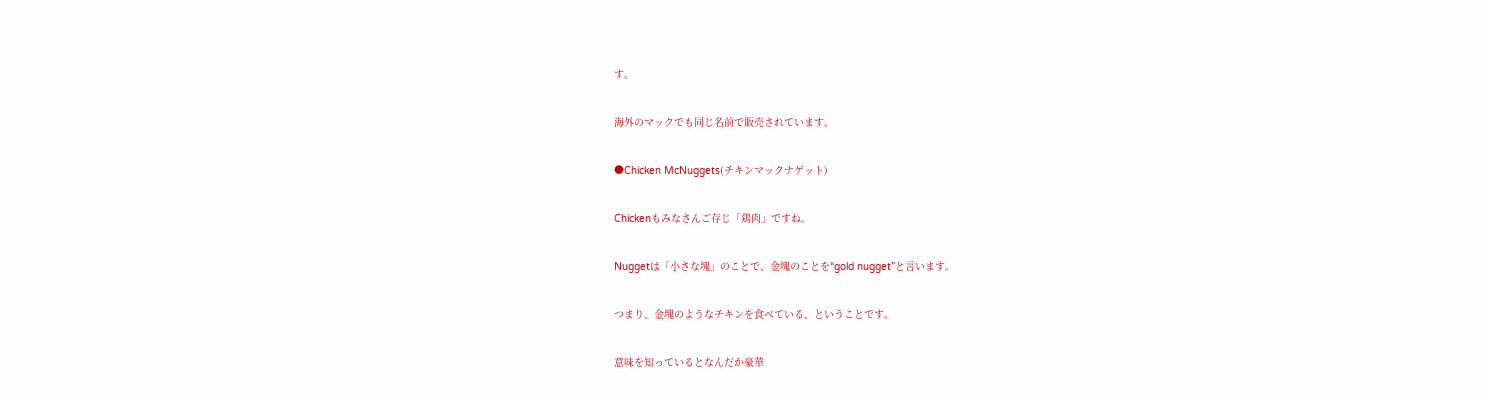す。

海外のマックでも同じ名前で販売されています。

●Chicken McNuggets(チキンマックナゲット)

Chickenもみなさんご存じ「鶏肉」ですね。

Nuggetは「小さな塊」のことで、金塊のことを“gold nugget”と言います。

つまり、金塊のようなチキンを食べている、ということです。

意味を知っているとなんだか豪華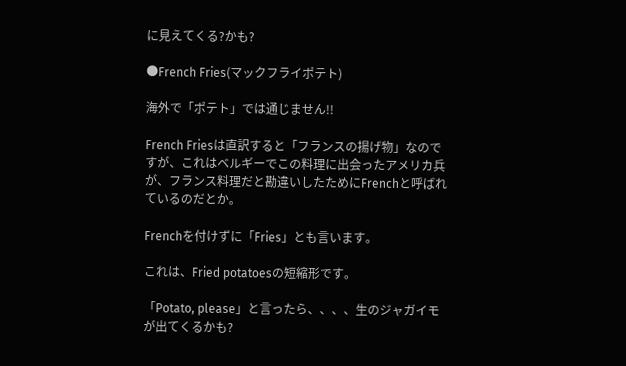に見えてくる?かも?

●French Fries(マックフライポテト)

海外で「ポテト」では通じません!!

French Friesは直訳すると「フランスの揚げ物」なのですが、これはベルギーでこの料理に出会ったアメリカ兵が、フランス料理だと勘違いしたためにFrenchと呼ばれているのだとか。

Frenchを付けずに「Fries」とも言います。

これは、Fried potatoesの短縮形です。

「Potato, please」と言ったら、、、、生のジャガイモが出てくるかも?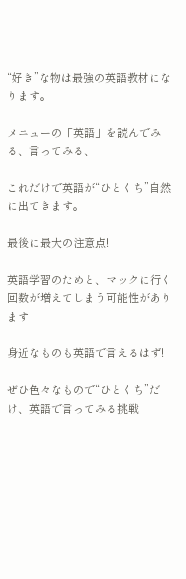“好き”な物は最強の英語教材になります。

メニューの「英語」を読んでみる、言ってみる、

これだけで英語が“ひとくち”自然に出てきます。

最後に最大の注意点!

英語学習のためと、マックに行く回数が増えてしまう可能性があります

身近なものも英語で言えるはず!

ぜひ色々なもので“ひとくち”だけ、英語で言ってみる挑戦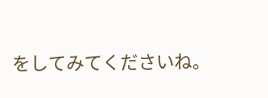をしてみてくださいね。